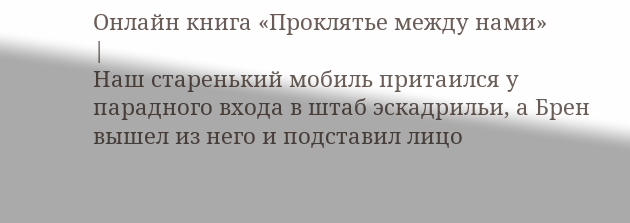Онлайн книга «Проклятье между нами»
|
Наш старенький мобиль притаился у парадного входа в штаб эскадрильи, а Брен вышел из него и подставил лицо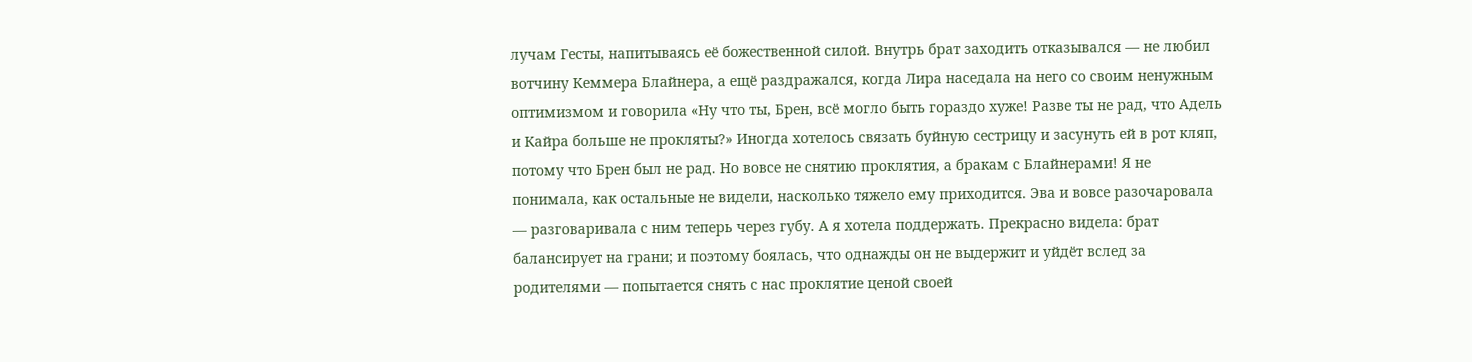лучам Гесты, напитываясь её божественной силой. Внутрь брат заходить отказывался — не любил вотчину Кеммера Блайнера, а ещё раздражался, когда Лира наседала на него со своим ненужным оптимизмом и говорила «Ну что ты, Брен, всё могло быть гораздо хуже! Разве ты не рад, что Адель и Кайра больше не прокляты?» Иногда хотелось связать буйную сестрицу и засунуть ей в рот кляп, потому что Брен был не рад. Но вовсе не снятию проклятия, а бракам с Блайнерами! Я не понимала, как остальные не видели, насколько тяжело ему приходится. Эва и вовсе разочаровала — разговаривала с ним теперь через губу. А я хотела поддержать. Прекрасно видела: брат балансирует на грани; и поэтому боялась, что однажды он не выдержит и уйдёт вслед за родителями — попытается снять с нас проклятие ценой своей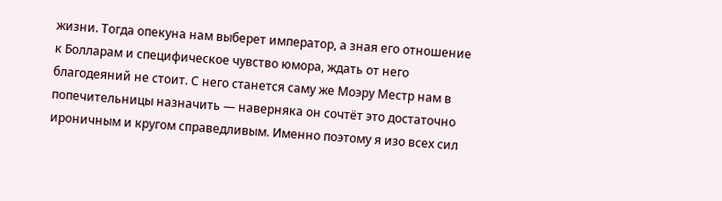жизни. Тогда опекуна нам выберет император, а зная его отношение к Болларам и специфическое чувство юмора, ждать от него благодеяний не стоит. С него станется саму же Моэру Местр нам в попечительницы назначить — наверняка он сочтёт это достаточно ироничным и кругом справедливым. Именно поэтому я изо всех сил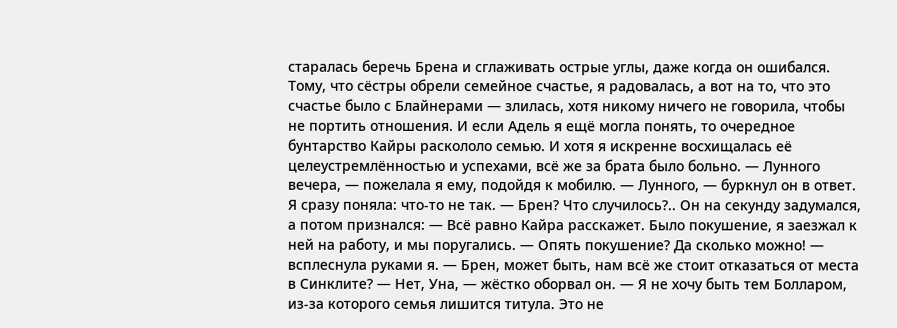старалась беречь Брена и сглаживать острые углы, даже когда он ошибался. Тому, что сёстры обрели семейное счастье, я радовалась, а вот на то, что это счастье было с Блайнерами — злилась, хотя никому ничего не говорила, чтобы не портить отношения. И если Адель я ещё могла понять, то очередное бунтарство Кайры раскололо семью. И хотя я искренне восхищалась её целеустремлённостью и успехами, всё же за брата было больно. — Лунного вечера, — пожелала я ему, подойдя к мобилю. — Лунного, — буркнул он в ответ. Я сразу поняла: что-то не так. — Брен? Что случилось?.. Он на секунду задумался, а потом признался: — Всё равно Кайра расскажет. Было покушение, я заезжал к ней на работу, и мы поругались. — Опять покушение? Да сколько можно! — всплеснула руками я. — Брен, может быть, нам всё же стоит отказаться от места в Синклите? — Нет, Уна, — жёстко оборвал он. — Я не хочу быть тем Болларом, из-за которого семья лишится титула. Это не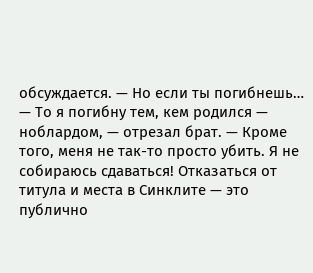обсуждается. — Но если ты погибнешь… — То я погибну тем, кем родился — ноблардом, — отрезал брат. — Кроме того, меня не так-то просто убить. Я не собираюсь сдаваться! Отказаться от титула и места в Синклите — это публично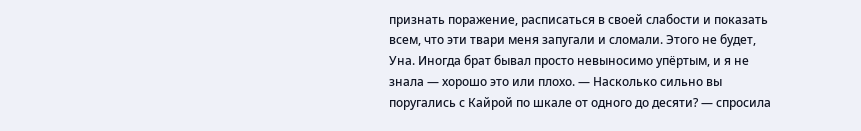признать поражение, расписаться в своей слабости и показать всем, что эти твари меня запугали и сломали. Этого не будет, Уна. Иногда брат бывал просто невыносимо упёртым, и я не знала — хорошо это или плохо. — Насколько сильно вы поругались с Кайрой по шкале от одного до десяти? — спросила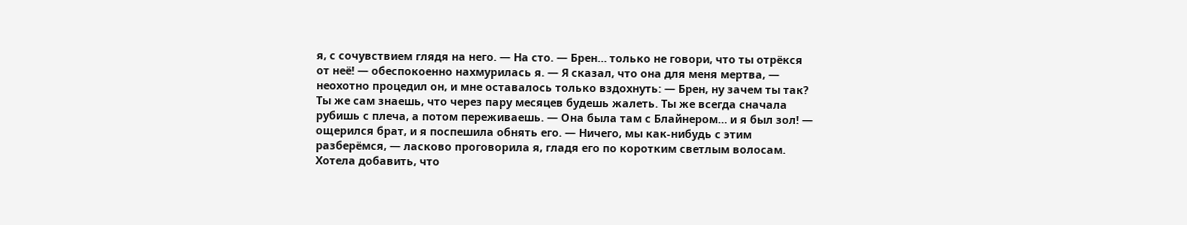я, с сочувствием глядя на него. — На сто. — Брен… только не говори, что ты отрёкся от неё! — обеспокоенно нахмурилась я. — Я сказал, что она для меня мертва, — неохотно процедил он, и мне оставалось только вздохнуть: — Брен, ну зачем ты так? Ты же сам знаешь, что через пару месяцев будешь жалеть. Ты же всегда сначала рубишь с плеча, а потом переживаешь. — Она была там с Блайнером… и я был зол! — ощерился брат, и я поспешила обнять его. — Ничего, мы как-нибудь с этим разберёмся, — ласково проговорила я, гладя его по коротким светлым волосам. Хотела добавить, что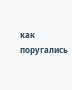как поругались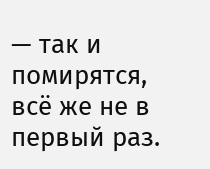— так и помирятся, всё же не в первый раз.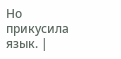Но прикусила язык. |